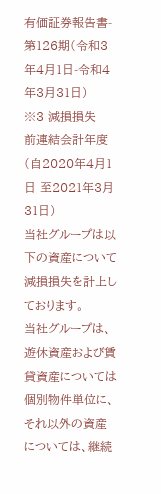有価証券報告書-第126期(令和3年4月1日-令和4年3月31日)
※3 減損損失
前連結会計年度(自2020年4月1日 至2021年3月31日)
当社グループは以下の資産について減損損失を計上しております。
当社グループは、遊休資産および賃貸資産については個別物件単位に、それ以外の資産については、継続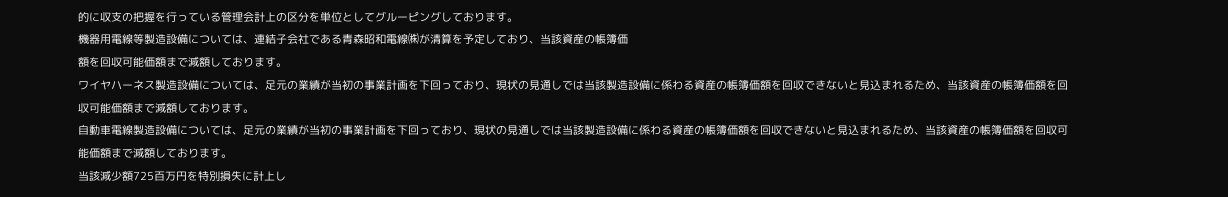的に収支の把握を行っている管理会計上の区分を単位としてグルーピングしております。
機器用電線等製造設備については、連結子会社である青森昭和電線㈱が清算を予定しており、当該資産の帳簿価
額を回収可能価額まで減額しております。
ワイヤハーネス製造設備については、足元の業績が当初の事業計画を下回っており、現状の見通しでは当該製造設備に係わる資産の帳簿価額を回収できないと見込まれるため、当該資産の帳簿価額を回収可能価額まで減額しております。
自動車電線製造設備については、足元の業績が当初の事業計画を下回っており、現状の見通しでは当該製造設備に係わる資産の帳簿価額を回収できないと見込まれるため、当該資産の帳簿価額を回収可能価額まで減額しております。
当該減少額725百万円を特別損失に計上し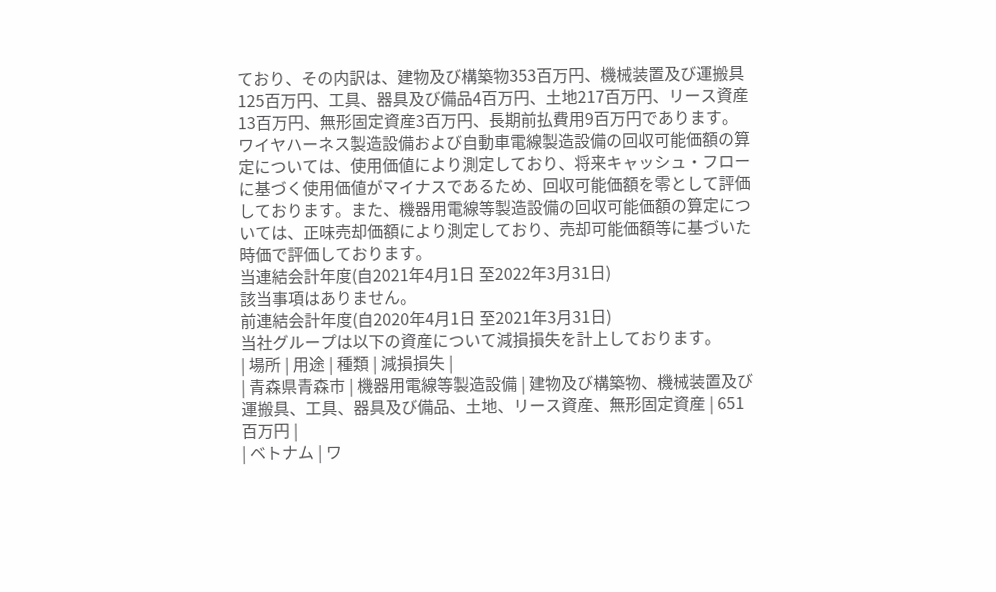ており、その内訳は、建物及び構築物353百万円、機械装置及び運搬具125百万円、工具、器具及び備品4百万円、土地217百万円、リース資産13百万円、無形固定資産3百万円、長期前払費用9百万円であります。
ワイヤハーネス製造設備および自動車電線製造設備の回収可能価額の算定については、使用価値により測定しており、将来キャッシュ・フローに基づく使用価値がマイナスであるため、回収可能価額を零として評価しております。また、機器用電線等製造設備の回収可能価額の算定については、正味売却価額により測定しており、売却可能価額等に基づいた時価で評価しております。
当連結会計年度(自2021年4月1日 至2022年3月31日)
該当事項はありません。
前連結会計年度(自2020年4月1日 至2021年3月31日)
当社グループは以下の資産について減損損失を計上しております。
| 場所 | 用途 | 種類 | 減損損失 |
| 青森県青森市 | 機器用電線等製造設備 | 建物及び構築物、機械装置及び運搬具、工具、器具及び備品、土地、リース資産、無形固定資産 | 651百万円 |
| ベトナム | ワ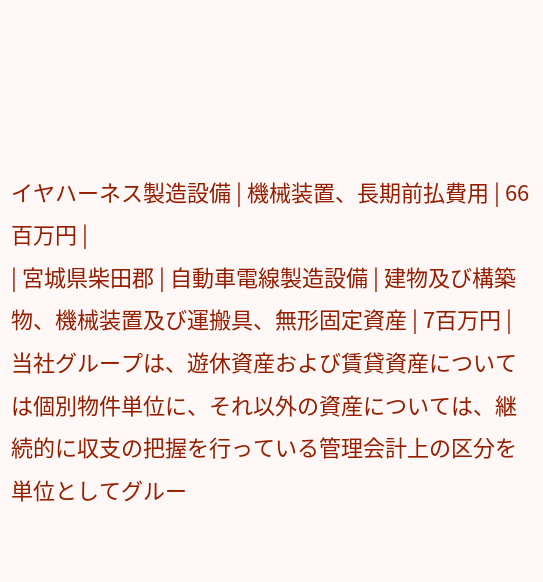イヤハーネス製造設備 | 機械装置、長期前払費用 | 66百万円 |
| 宮城県柴田郡 | 自動車電線製造設備 | 建物及び構築物、機械装置及び運搬具、無形固定資産 | 7百万円 |
当社グループは、遊休資産および賃貸資産については個別物件単位に、それ以外の資産については、継続的に収支の把握を行っている管理会計上の区分を単位としてグルー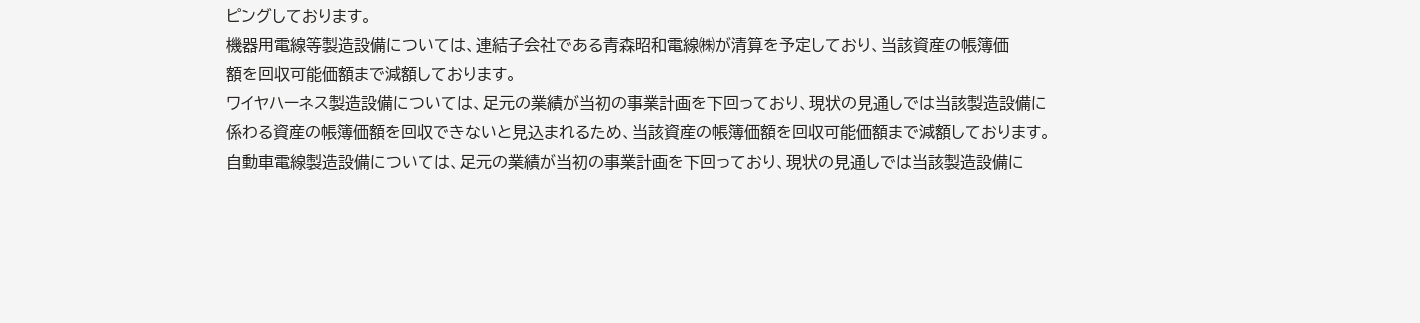ピングしております。
機器用電線等製造設備については、連結子会社である青森昭和電線㈱が清算を予定しており、当該資産の帳簿価
額を回収可能価額まで減額しております。
ワイヤハーネス製造設備については、足元の業績が当初の事業計画を下回っており、現状の見通しでは当該製造設備に係わる資産の帳簿価額を回収できないと見込まれるため、当該資産の帳簿価額を回収可能価額まで減額しております。
自動車電線製造設備については、足元の業績が当初の事業計画を下回っており、現状の見通しでは当該製造設備に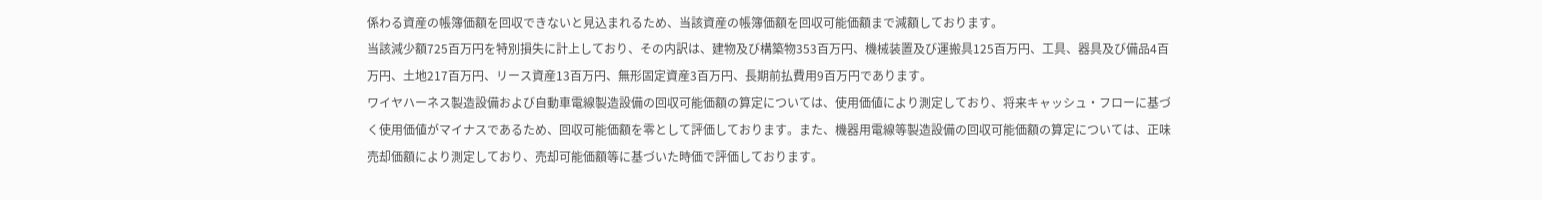係わる資産の帳簿価額を回収できないと見込まれるため、当該資産の帳簿価額を回収可能価額まで減額しております。
当該減少額725百万円を特別損失に計上しており、その内訳は、建物及び構築物353百万円、機械装置及び運搬具125百万円、工具、器具及び備品4百万円、土地217百万円、リース資産13百万円、無形固定資産3百万円、長期前払費用9百万円であります。
ワイヤハーネス製造設備および自動車電線製造設備の回収可能価額の算定については、使用価値により測定しており、将来キャッシュ・フローに基づく使用価値がマイナスであるため、回収可能価額を零として評価しております。また、機器用電線等製造設備の回収可能価額の算定については、正味売却価額により測定しており、売却可能価額等に基づいた時価で評価しております。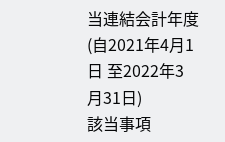当連結会計年度(自2021年4月1日 至2022年3月31日)
該当事項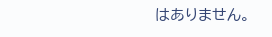はありません。